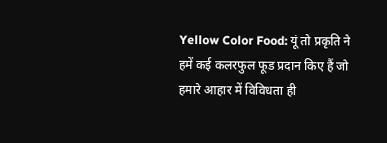Yellow Color Food: यूं तो प्रकृति ने हमें कई कलरफुल फूड प्रदान किए हैं जो हमारे आहार में विविधता ही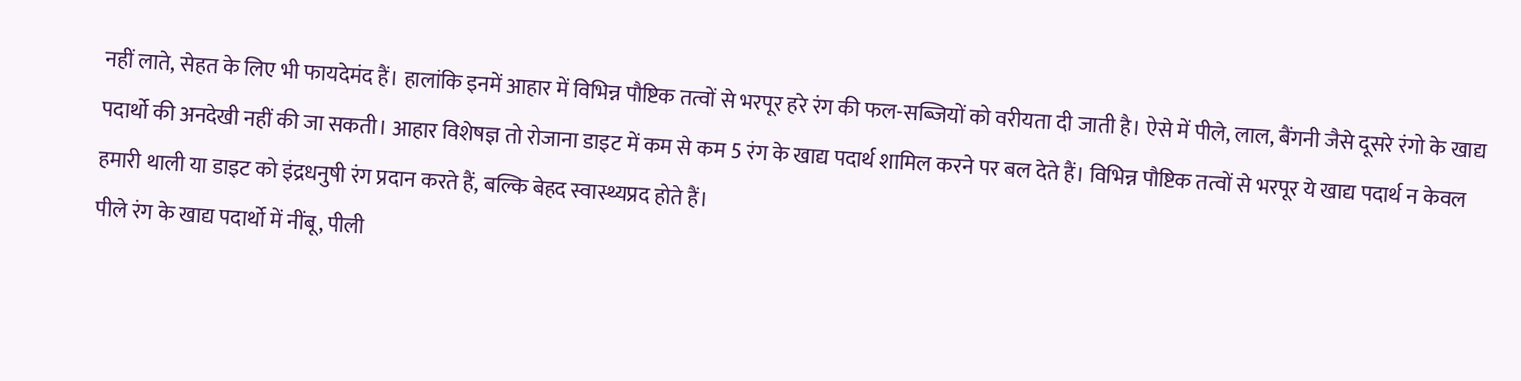नहीं लाते, सेहत के लिए भी फायदेमंद हैं। हालांकि इनमें आहार में विभिन्न पौष्टिक तत्वों से भरपूर हरे रंग की फल-सब्जियों को वरीयता दी जाती है। ऐसे में पीले, लाल, बैंगनी जैसे दूसरे रंगो के खाद्य पदार्थो की अनदेखी नहीं की जा सकती। आहार विशेषज्ञ तो रोजाना डाइट में कम से कम 5 रंग के खाद्य पदार्थ शामिल करने पर बल देते हैं। विभिन्न पौष्टिक तत्वों से भरपूर ये खाद्य पदार्थ न केवल हमारी थाली या डाइट को इंद्रधनुषी रंग प्रदान करते हैं, बल्कि बेहद स्वास्थ्यप्रद होते हैं।
पीले रंग के खाद्य पदार्थो में नींबू, पीली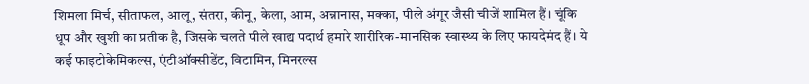शिमला मिर्च, सीताफल, आलू, संतरा, कीनू, केला, आम, अन्नानास, मक्का, पीले अंगूर जैसी चीजें शामिल हैं। चूंकि धूप और खुशी का प्रतीक है, जिसके चलते पीले खाद्य पदार्थ हमारे शारीरिक-मानसिक स्वास्थ्य के लिए फायदेमंद हैं। ये कई फाइटोकेमिकल्स, एंटीऑक्सीडेंट, विटामिन, मिनरल्स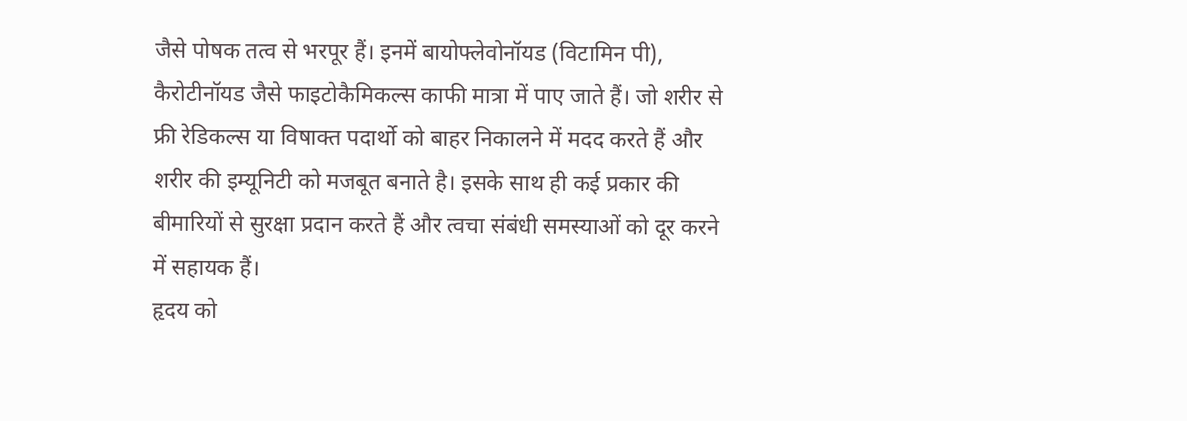जैसे पोषक तत्व से भरपूर हैं। इनमें बायोफ्लेवोनॉयड (विटामिन पी), कैरोटीनॉयड जैसे फाइटोकैमिकल्स काफी मात्रा में पाए जाते हैं। जो शरीर से फ्री रेडिकल्स या विषाक्त पदार्थो को बाहर निकालने में मदद करते हैं और शरीर की इम्यूनिटी को मजबूत बनाते है। इसके साथ ही कई प्रकार की बीमारियों से सुरक्षा प्रदान करते हैं और त्वचा संबंधी समस्याओं को दूर करने में सहायक हैं।
हृदय को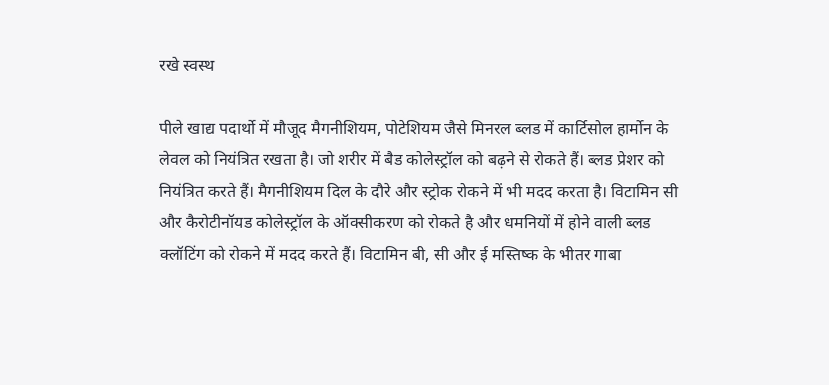रखे स्वस्थ

पीले खाद्य पदार्थो में मौजूद मैगनीशियम, पोटेशियम जैसे मिनरल ब्लड में कार्टिसोल हार्मोन के लेवल को नियंत्रित रखता है। जो शरीर में बैड कोलेस्ट्रॉल को बढ़ने से रोकते हैं। ब्लड प्रेशर को नियंत्रित करते हैं। मैगनीशियम दिल के दौरे और स्ट्रोक रोकने में भी मदद करता है। विटामिन सी और कैरोटीनॉयड कोलेस्ट्रॉल के ऑक्सीकरण को रोकते है और धमनियों में होने वाली ब्लड क्लॉटिंग को रोकने में मदद करते हैं। विटामिन बी, सी और ई मस्तिष्क के भीतर गाबा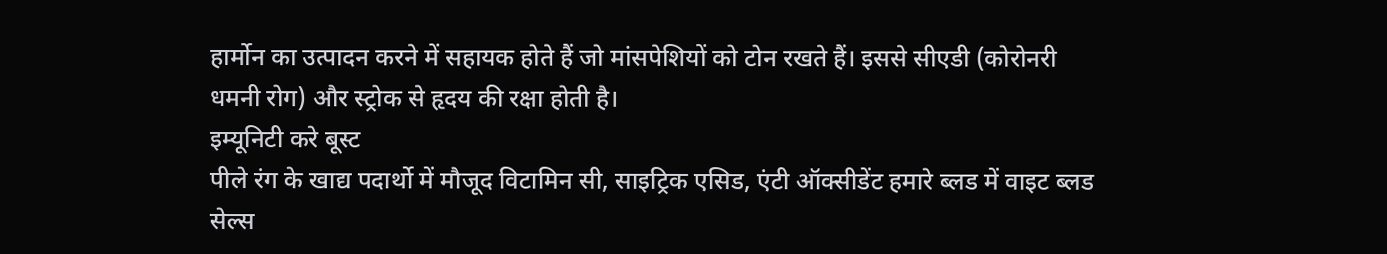हार्मोन का उत्पादन करने में सहायक होते हैं जो मांसपेशियों को टोन रखते हैं। इससे सीएडी (कोरोनरी धमनी रोग) और स्ट्रोक से हृदय की रक्षा होती है।
इम्यूनिटी करे बूस्ट
पीले रंग के खाद्य पदार्थो में मौजूद विटामिन सी, साइट्रिक एसिड, एंटी ऑक्सीडेंट हमारे ब्लड में वाइट ब्लड सेल्स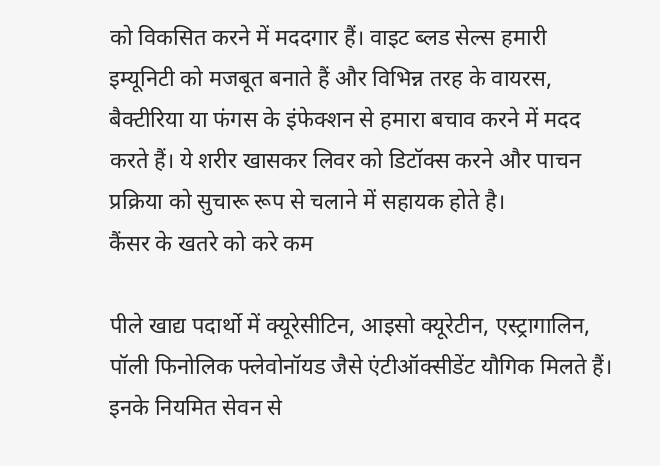को विकसित करने में मददगार हैं। वाइट ब्लड सेल्स हमारी इम्यूनिटी को मजबूत बनाते हैं और विभिन्न तरह के वायरस, बैक्टीरिया या फंगस के इंफेक्शन से हमारा बचाव करने में मदद करते हैं। ये शरीर खासकर लिवर को डिटॉक्स करने और पाचन प्रक्रिया को सुचारू रूप से चलाने में सहायक होते है।
कैंसर के खतरे को करे कम

पीले खाद्य पदार्थो में क्यूरेसीटिन, आइसो क्यूरेटीन, एस्ट्रागालिन, पॉली फिनोलिक फ्लेवोनॉयड जैसे एंटीऑक्सीडेंट यौगिक मिलते हैं। इनके नियमित सेवन से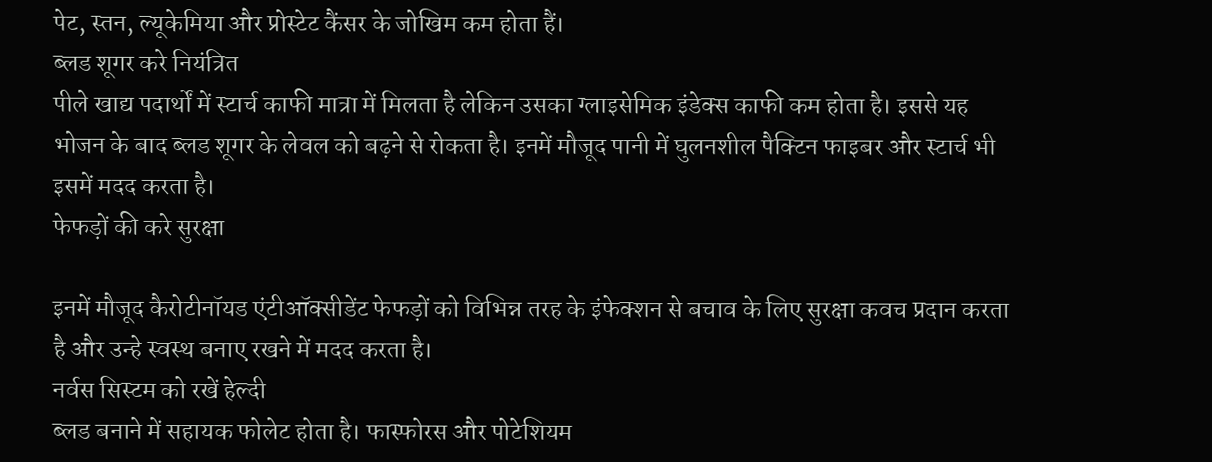पेट, स्तन, ल्यूकेमिया और प्रोस्टेट कैंसर के जोखिम कम होता हैं।
ब्लड शूगर करे नियंत्रित
पीले खाद्य पदार्थों में स्टार्च काफी मात्रा में मिलता है लेकिन उसका ग्लाइसेमिक इंडेक्स काफी कम होता है। इससे यह भोजन के बाद ब्लड शूगर के लेवल को बढ़ने से रोकता है। इनमें मौजूद पानी में घुलनशील पैक्टिन फाइबर और स्टार्च भी इसमें मदद करता है।
फेफड़ों की करे सुरक्षा

इनमें मौजूद कैरोटीनॉयड एंटीऑक्सीडेंट फेफड़ों को विभिन्न तरह के इंफेक्शन से बचाव के लिए सुरक्षा कवच प्रदान करता है और उन्हे स्वस्थ बनाए रखने में मदद करता है।
नर्वस सिस्टम को रखें हेल्दी
ब्लड बनाने में सहायक फोलेट होता है। फास्फोरस और पोटेशियम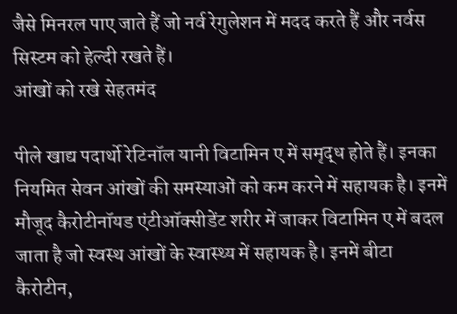जैसे मिनरल पाए जाते हैं जो नर्व रेगुलेशन में मदद करते हैं और नर्वस सिस्टम को हेल्दी रखते हैं।
आंखों को रखे सेहतमंद

पीले खाद्य पदार्थो रेटिनॉल यानी विटामिन ए में समृद्ध होते हैं। इनका नियमित सेवन आंखों की समस्याओं को कम करने में सहायक है। इनमें मौजूद कैरोटीनॉयड एंटीऑक्सीडेंट शरीर में जाकर विटामिन ए में बदल जाता है जो स्वस्थ आंखों के स्वास्थ्य में सहायक है। इनमें बीटा कैरोटीन,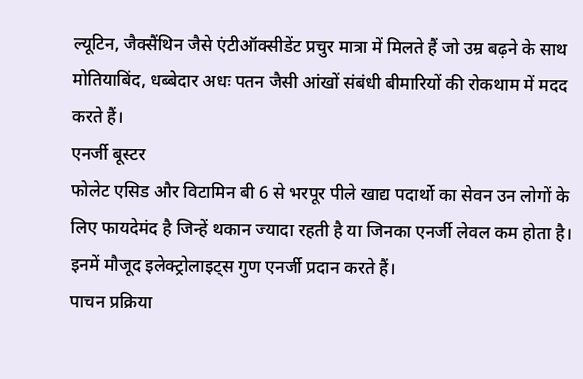ल्यूटिन, जैक्सैंथिन जैसे एंटीऑक्सीडेंट प्रचुर मात्रा में मिलते हैं जो उम्र बढ़ने के साथ मोतियाबिंद, धब्बेदार अधः पतन जैसी आंखों संबंधी बीमारियों की रोकथाम में मदद करते हैं।
एनर्जी बूस्टर
फोलेट एसिड और विटामिन बी 6 से भरपूर पीले खाद्य पदार्थो का सेवन उन लोगों के लिए फायदेमंद है जिन्हें थकान ज्यादा रहती है या जिनका एनर्जी लेवल कम होता है। इनमें मौजूद इलेक्ट्रोलाइट्स गुण एनर्जी प्रदान करते हैं।
पाचन प्रक्रिया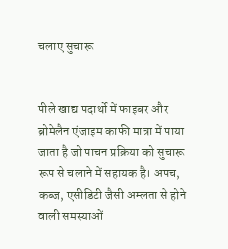चलाए सुचारू


पीले खाद्य पदार्थो में फाइबर और ब्रोमेलैन एंजाइम काफी मात्रा में पाया जाता है जो पाचन प्रक्रिया को सुचारू रूप से चलाने में सहायक है। अपच, कब्ज, एसीडिटी जैसी अम्लता से होने वाली समस्याओं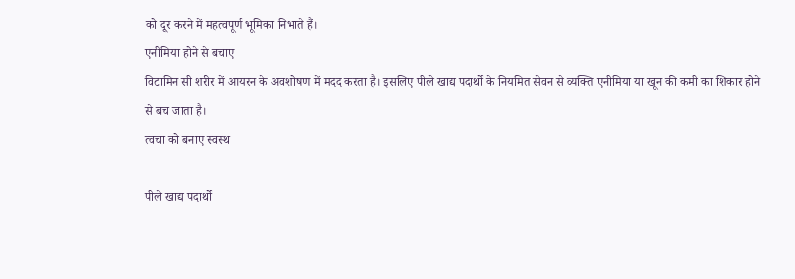को दूर करने में महत्वपूर्ण भूमिका निभाते हैं।
एनीमिया होने से बचाए
विटामिन सी शरीर में आयरन के अवशोषण में मदद करता है। इसलिए पीले खाद्य पदार्थो के नियमित सेवन से व्यक्ति एनीमिया या खून की कमी का शिकार होने से बच जाता है।
त्वचा को बनाए स्वस्थ

पीले खाद्य पदार्थो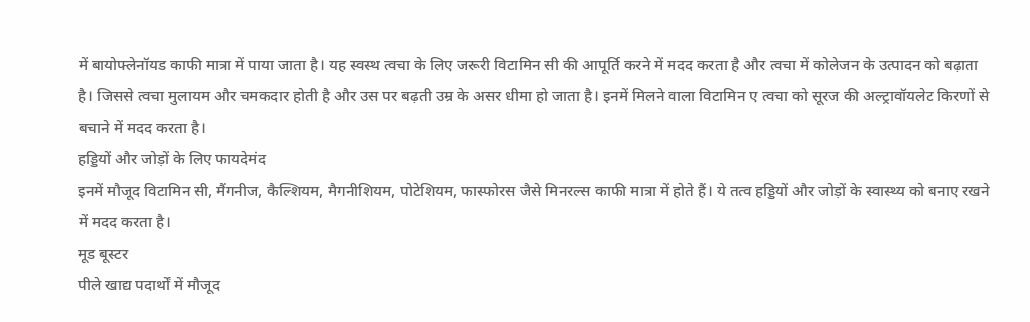में बायोफ्लेनॉयड काफी मात्रा में पाया जाता है। यह स्वस्थ त्वचा के लिए जरूरी विटामिन सी की आपूर्ति करने में मदद करता है और त्वचा में कोलेजन के उत्पादन को बढ़ाता है। जिससे त्वचा मुलायम और चमकदार होती है और उस पर बढ़ती उम्र के असर धीमा हो जाता है। इनमें मिलने वाला विटामिन ए त्वचा को सूरज की अल्ट्रावॉयलेट किरणों से बचाने में मदद करता है।
हड्डियों और जोड़ों के लिए फायदेमंद
इनमें मौजूद विटामिन सी, मैंगनीज, कैल्शियम, मैगनीशियम, पोटेशियम, फास्फोरस जैसे मिनरल्स काफी मात्रा में होते हैं। ये तत्व हड्डियों और जोड़ों के स्वास्थ्य को बनाए रखने में मदद करता है।
मूड बूस्टर
पीले खाद्य पदार्थों में मौजूद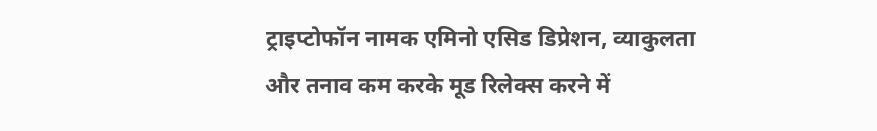ट्राइप्टोफॉन नामक एमिनो एसिड डिप्रेशन, व्याकुलता और तनाव कम करके मूड रिलेक्स करने में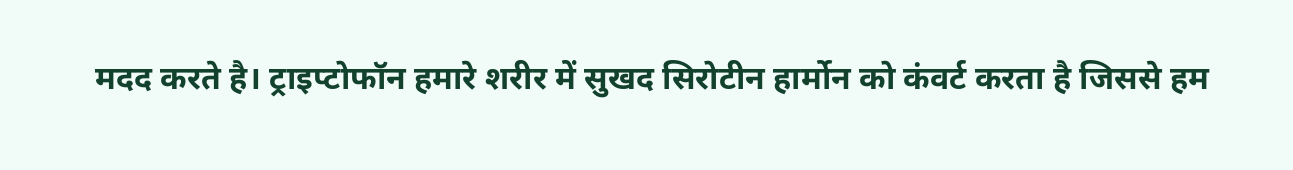मदद करते है। ट्राइप्टोफॉन हमारे शरीर में सुखद सिरोटीन हार्मोन को कंवर्ट करता है जिससे हम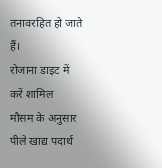तनावरहित हो जाते हैं।
रोजाना डाइट में करें शामिल
मौसम के अनुसार पीले खाद्य पदार्थ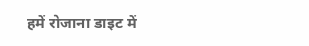हमें रोजाना डाइट में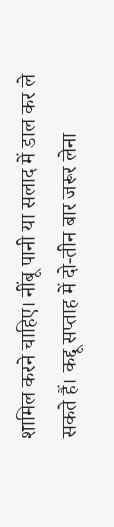शामिल करने चाहिए। नींबू पानी या सलाद में डाल कर ले सकते हैं। कद्दू सप्ताह में दो-तीन बार जरूर लेना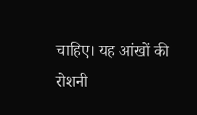चाहिए। यह आंखों की रोशनी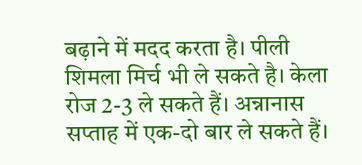बढ़ाने में मदद करता है। पीली शिमला मिर्च भी ले सकते है। केला रोज 2-3 ले सकते हैं। अन्नानास सप्ताह में एक-दो बार ले सकते हैं।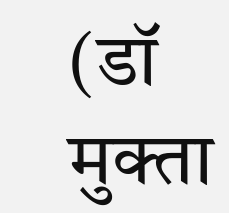(डॉ मुक्ता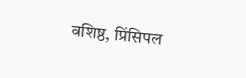वशिष्ठ, प्रिंसिपल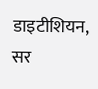डाइटीशियन, सर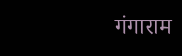गंगाराम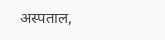अस्पताल,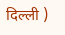दिल्ली )